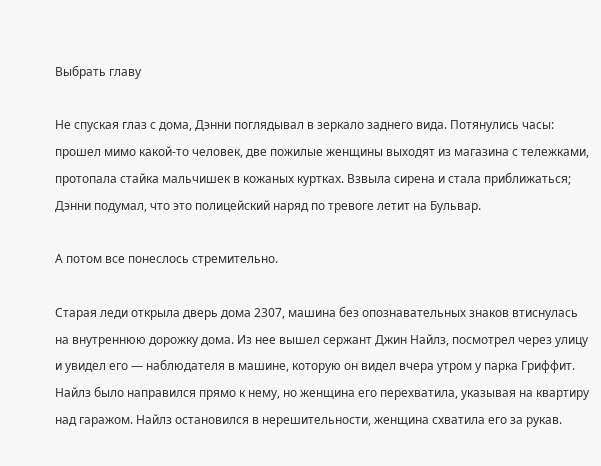Выбрать главу

Не спуская глаз с дома, Дэнни поглядывал в зеркало заднего вида. Потянулись часы: прошел мимо какой-то человек, две пожилые женщины выходят из магазина с тележками, протопала стайка мальчишек в кожаных куртках. Взвыла сирена и стала приближаться; Дэнни подумал, что это полицейский наряд по тревоге летит на Бульвар.

А потом все понеслось стремительно.

Старая леди открыла дверь дома 2307, машина без опознавательных знаков втиснулась на внутреннюю дорожку дома. Из нее вышел сержант Джин Найлз, посмотрел через улицу и увидел его — наблюдателя в машине, которую он видел вчера утром у парка Гриффит. Найлз было направился прямо к нему, но женщина его перехватила, указывая на квартиру над гаражом. Найлз остановился в нерешительности, женщина схватила его за рукав.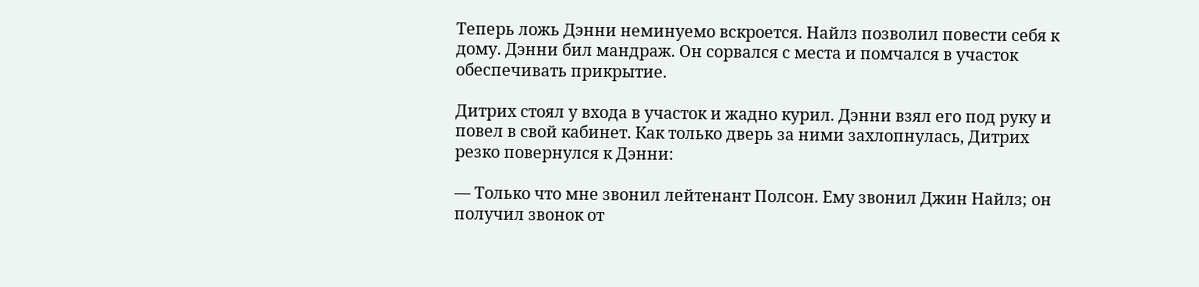Теперь ложь Дэнни неминуемо вскроется. Найлз позволил повести себя к дому. Дэнни бил мандраж. Он сорвался с места и помчался в участок обеспечивать прикрытие.

Дитрих стоял у входа в участок и жадно курил. Дэнни взял его под руку и повел в свой кабинет. Как только дверь за ними захлопнулась, Дитрих резко повернулся к Дэнни:

— Только что мне звонил лейтенант Полсон. Ему звонил Джин Найлз; он получил звонок от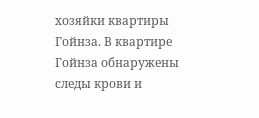хозяйки квартиры Гойнза. В квартире Гойнза обнаружены следы крови и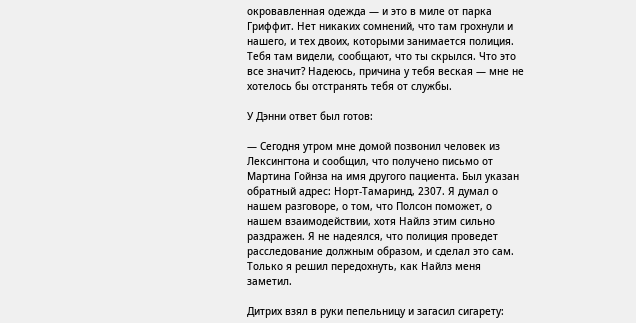окровавленная одежда — и это в миле от парка Гриффит. Нет никаких сомнений, что там грохнули и нашего, и тех двоих, которыми занимается полиция. Тебя там видели, сообщают, что ты скрылся. Что это все значит? Надеюсь, причина у тебя веская — мне не хотелось бы отстранять тебя от службы.

У Дэнни ответ был готов:

— Сегодня утром мне домой позвонил человек из Лексингтона и сообщил, что получено письмо от Мартина Гойнза на имя другого пациента. Был указан обратный адрес: Норт-Тамаринд, 2307. Я думал о нашем разговоре, о том, что Полсон поможет, о нашем взаимодействии, хотя Найлз этим сильно раздражен. Я не надеялся, что полиция проведет расследование должным образом, и сделал это сам. Только я решил передохнуть, как Найлз меня заметил.

Дитрих взял в руки пепельницу и загасил сигарету: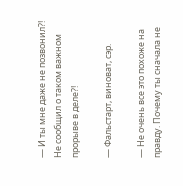— И ты мне даже не позвонил?! Не сообщил о таком важном прорыве в деле?!

— Фальстарт, виноват, сэр.

— Не очень все это похоже на правду. Почему ты сначала не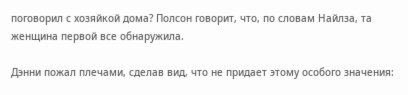поговорил с хозяйкой дома? Полсон говорит, что, по словам Найлза, та женщина первой все обнаружила.

Дэнни пожал плечами, сделав вид, что не придает этому особого значения: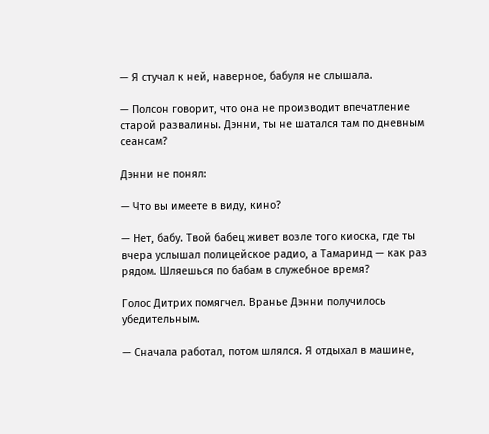— Я стучал к ней, наверное, бабуля не слышала.

— Полсон говорит, что она не производит впечатление старой развалины. Дэнни, ты не шатался там по дневным сеансам?

Дэнни не понял:

— Что вы имеете в виду, кино?

— Нет, бабу. Твой бабец живет возле того киоска, где ты вчера услышал полицейское радио, а Тамаринд — как раз рядом. Шляешься по бабам в служебное время?

Голос Дитрих помягчел. Вранье Дэнни получилось убедительным.

— Сначала работал, потом шлялся. Я отдыхал в машине,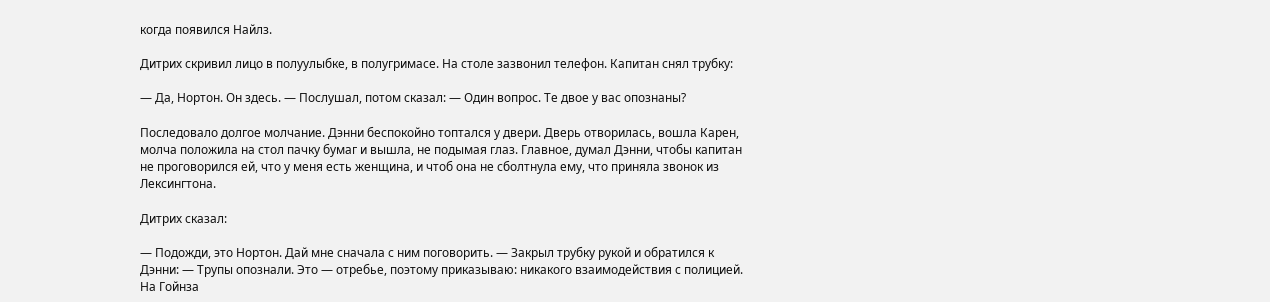когда появился Найлз.

Дитрих скривил лицо в полуулыбке, в полугримасе. На столе зазвонил телефон. Капитан снял трубку:

— Да, Нортон. Он здесь. — Послушал, потом сказал: — Один вопрос. Те двое у вас опознаны?

Последовало долгое молчание. Дэнни беспокойно топтался у двери. Дверь отворилась, вошла Карен, молча положила на стол пачку бумаг и вышла, не подымая глаз. Главное, думал Дэнни, чтобы капитан не проговорился ей, что у меня есть женщина, и чтоб она не сболтнула ему, что приняла звонок из Лексингтона.

Дитрих сказал:

— Подожди, это Нортон. Дай мне сначала с ним поговорить. — Закрыл трубку рукой и обратился к Дэнни: — Трупы опознали. Это — отребье, поэтому приказываю: никакого взаимодействия с полицией. На Гойнза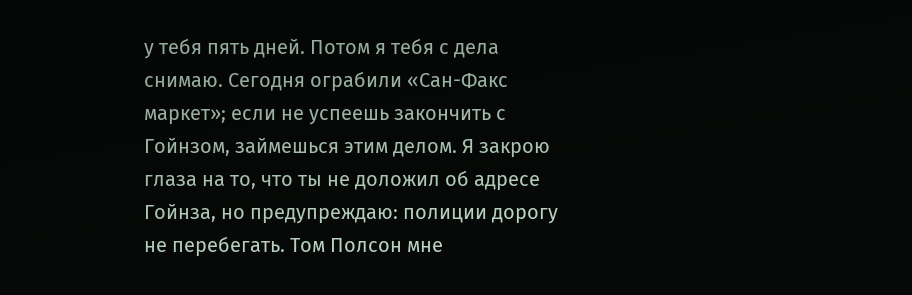у тебя пять дней. Потом я тебя с дела снимаю. Сегодня ограбили «Сан-Факс маркет»; если не успеешь закончить с Гойнзом, займешься этим делом. Я закрою глаза на то, что ты не доложил об адресе Гойнза, но предупреждаю: полиции дорогу не перебегать. Том Полсон мне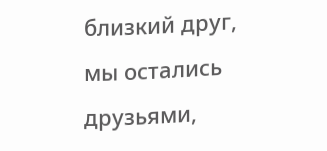близкий друг, мы остались друзьями,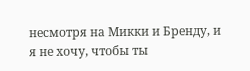несмотря на Микки и Бренду, и я не хочу, чтобы ты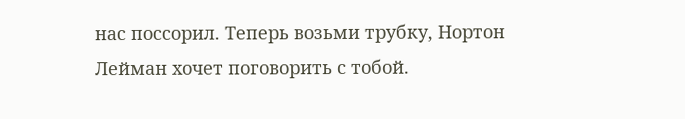нас поссорил. Теперь возьми трубку, Нортон Лейман хочет поговорить с тобой.